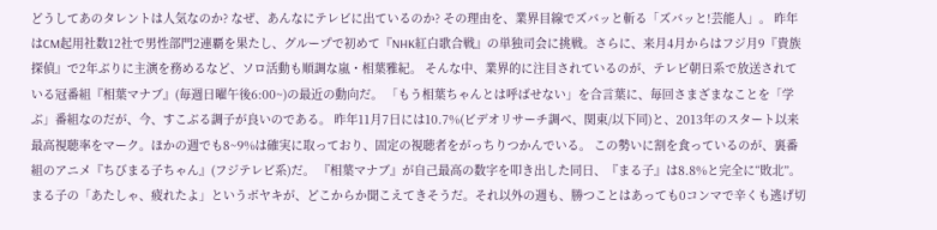どうしてあのタレントは人気なのか? なぜ、あんなにテレビに出ているのか? その理由を、業界目線でズバッと斬る「ズバッと!芸能人」。 昨年はCM起用社数12社で男性部門2連覇を果たし、グループで初めて『NHK紅白歌合戦』の単独司会に挑戦。さらに、来月4月からはフジ月9『貴族探偵』で2年ぶりに主演を務めるなど、ソロ活動も順調な嵐・相葉雅紀。 そんな中、業界的に注目されているのが、テレビ朝日系で放送されている冠番組『相葉マナブ』(毎週日曜午後6:00~)の最近の動向だ。 「もう相葉ちゃんとは呼ばせない」を合言葉に、毎回さまざまなことを「学ぶ」番組なのだが、今、すこぶる調子が良いのである。 昨年11月7日には10.7%(ビデオリサーチ調べ、関東/以下同)と、2013年のスタート以来最高視聴率をマーク。ほかの週でも8~9%は確実に取っており、固定の視聴者をがっちりつかんでいる。 この勢いに割を食っているのが、裏番組のアニメ『ちびまる子ちゃん』(フジテレビ系)だ。 『相葉マナブ』が自己最高の数字を叩き出した同日、『まる子』は8.8%と完全に“敗北”。まる子の「あたしゃ、疲れたよ」というボヤキが、どこからか聞こえてきそうだ。それ以外の週も、勝つことはあっても0コンマで辛くも逃げ切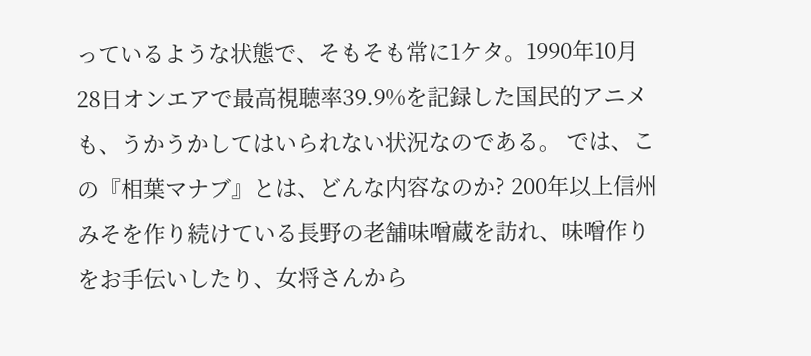っているような状態で、そもそも常に1ケタ。1990年10月28日オンエアで最高視聴率39.9%を記録した国民的アニメも、うかうかしてはいられない状況なのである。 では、この『相葉マナブ』とは、どんな内容なのか? 200年以上信州みそを作り続けている長野の老舗味噌蔵を訪れ、味噌作りをお手伝いしたり、女将さんから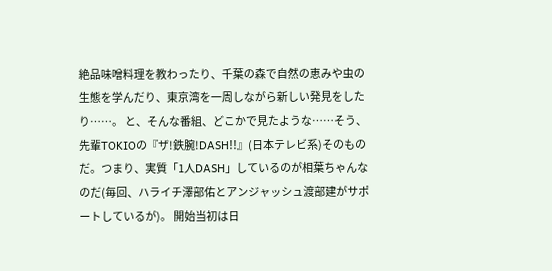絶品味噌料理を教わったり、千葉の森で自然の恵みや虫の生態を学んだり、東京湾を一周しながら新しい発見をしたり……。 と、そんな番組、どこかで見たような……そう、先輩TOKIOの『ザ!鉄腕!DASH!!』(日本テレビ系)そのものだ。つまり、実質「1人DASH」しているのが相葉ちゃんなのだ(毎回、ハライチ澤部佑とアンジャッシュ渡部建がサポートしているが)。 開始当初は日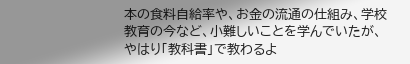本の食料自給率や、お金の流通の仕組み、学校教育の今など、小難しいことを学んでいたが、やはり「教科書」で教わるよ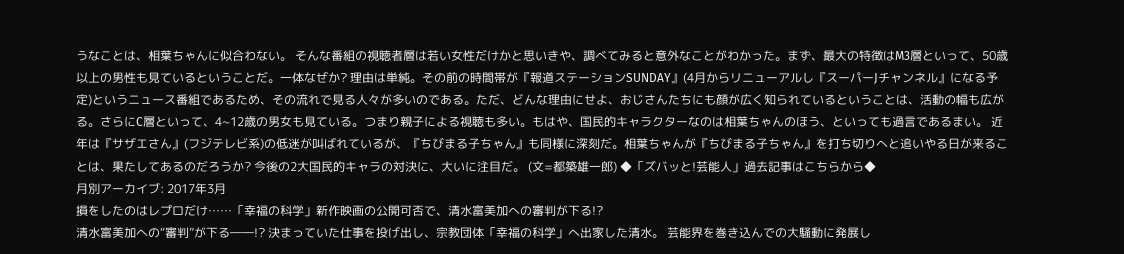うなことは、相葉ちゃんに似合わない。 そんな番組の視聴者層は若い女性だけかと思いきや、調べてみると意外なことがわかった。まず、最大の特徴はM3層といって、50歳以上の男性も見ているということだ。一体なぜか? 理由は単純。その前の時間帯が『報道ステーションSUNDAY』(4月からリニューアルし『スーパーJチャンネル』になる予定)というニュース番組であるため、その流れで見る人々が多いのである。ただ、どんな理由にせよ、おじさんたちにも顔が広く知られているということは、活動の幅も広がる。さらにC層といって、4~12歳の男女も見ている。つまり親子による視聴も多い。もはや、国民的キャラクターなのは相葉ちゃんのほう、といっても過言であるまい。 近年は『サザエさん』(フジテレビ系)の低迷が叫ばれているが、『ちびまる子ちゃん』も同様に深刻だ。相葉ちゃんが『ちびまる子ちゃん』を打ち切りへと追いやる日が来ることは、果たしてあるのだろうか? 今後の2大国民的キャラの対決に、大いに注目だ。 (文=都築雄一郎) ◆「ズバッと!芸能人」過去記事はこちらから◆
月別アーカイブ: 2017年3月
損をしたのはレプロだけ……「幸福の科学」新作映画の公開可否で、清水富美加への審判が下る!?
清水富美加への“審判”が下る――!? 決まっていた仕事を投げ出し、宗教団体「幸福の科学」へ出家した清水。 芸能界を巻き込んでの大騒動に発展し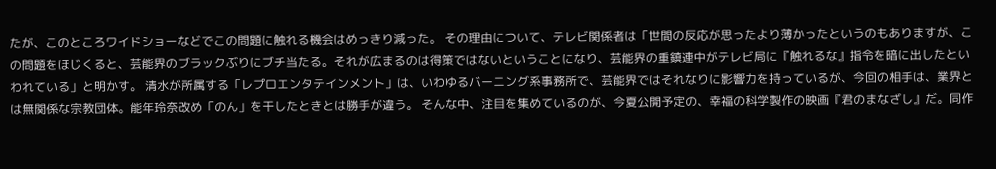たが、このところワイドショーなどでこの問題に触れる機会はめっきり減った。 その理由について、テレビ関係者は「世間の反応が思ったより薄かったというのもありますが、この問題をほじくると、芸能界のブラックぶりにブチ当たる。それが広まるのは得策ではないということになり、芸能界の重鎮連中がテレビ局に『触れるな』指令を暗に出したといわれている」と明かす。 清水が所属する「レプロエンタテインメント」は、いわゆるバーニング系事務所で、芸能界ではそれなりに影響力を持っているが、今回の相手は、業界とは無関係な宗教団体。能年玲奈改め「のん」を干したときとは勝手が違う。 そんな中、注目を集めているのが、今夏公開予定の、幸福の科学製作の映画『君のまなざし』だ。同作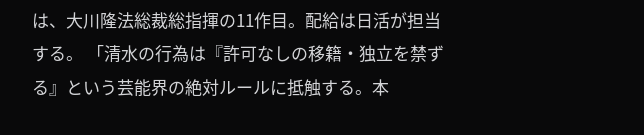は、大川隆法総裁総指揮の11作目。配給は日活が担当する。 「清水の行為は『許可なしの移籍・独立を禁ずる』という芸能界の絶対ルールに抵触する。本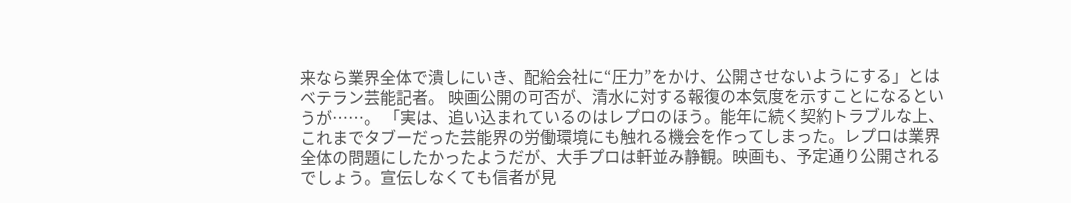来なら業界全体で潰しにいき、配給会社に“圧力”をかけ、公開させないようにする」とはベテラン芸能記者。 映画公開の可否が、清水に対する報復の本気度を示すことになるというが……。 「実は、追い込まれているのはレプロのほう。能年に続く契約トラブルな上、これまでタブーだった芸能界の労働環境にも触れる機会を作ってしまった。レプロは業界全体の問題にしたかったようだが、大手プロは軒並み静観。映画も、予定通り公開されるでしょう。宣伝しなくても信者が見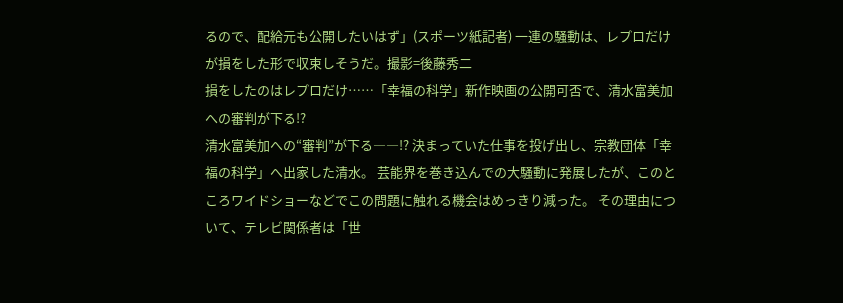るので、配給元も公開したいはず」(スポーツ紙記者) 一連の騒動は、レプロだけが損をした形で収束しそうだ。撮影=後藤秀二
損をしたのはレプロだけ……「幸福の科学」新作映画の公開可否で、清水富美加への審判が下る!?
清水富美加への“審判”が下る――!? 決まっていた仕事を投げ出し、宗教団体「幸福の科学」へ出家した清水。 芸能界を巻き込んでの大騒動に発展したが、このところワイドショーなどでこの問題に触れる機会はめっきり減った。 その理由について、テレビ関係者は「世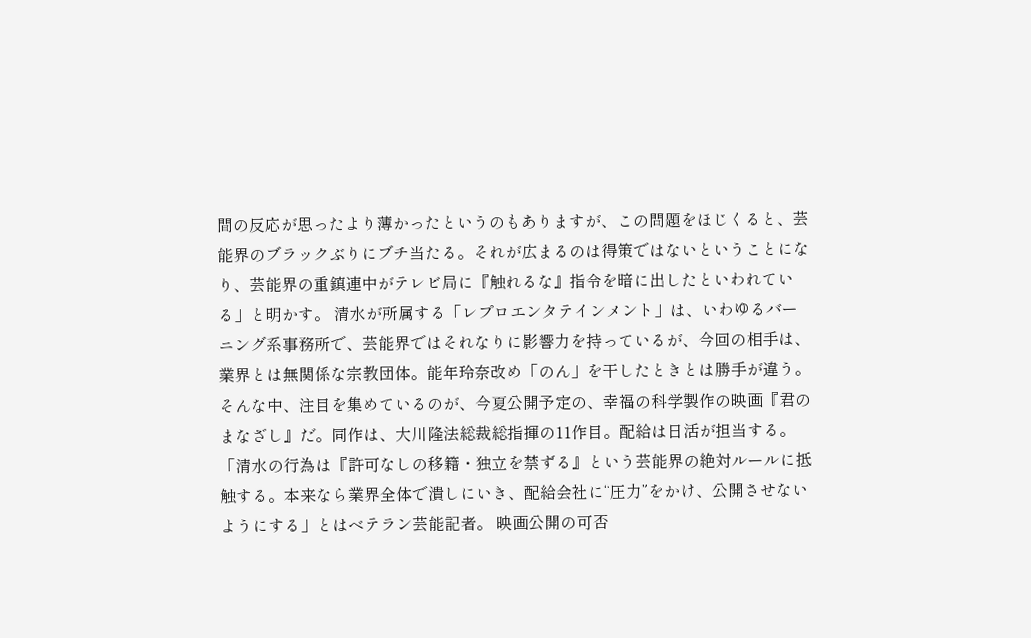間の反応が思ったより薄かったというのもありますが、この問題をほじくると、芸能界のブラックぶりにブチ当たる。それが広まるのは得策ではないということになり、芸能界の重鎮連中がテレビ局に『触れるな』指令を暗に出したといわれている」と明かす。 清水が所属する「レプロエンタテインメント」は、いわゆるバーニング系事務所で、芸能界ではそれなりに影響力を持っているが、今回の相手は、業界とは無関係な宗教団体。能年玲奈改め「のん」を干したときとは勝手が違う。 そんな中、注目を集めているのが、今夏公開予定の、幸福の科学製作の映画『君のまなざし』だ。同作は、大川隆法総裁総指揮の11作目。配給は日活が担当する。 「清水の行為は『許可なしの移籍・独立を禁ずる』という芸能界の絶対ルールに抵触する。本来なら業界全体で潰しにいき、配給会社に“圧力”をかけ、公開させないようにする」とはベテラン芸能記者。 映画公開の可否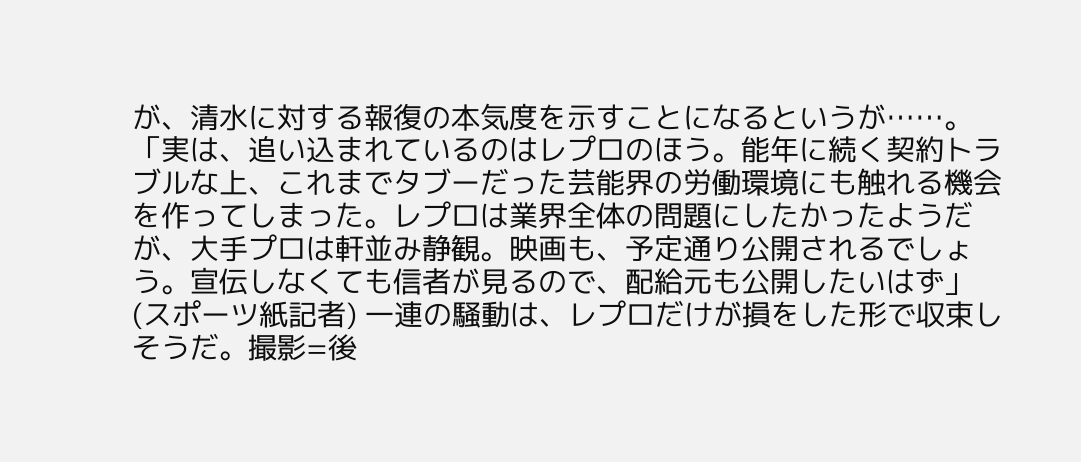が、清水に対する報復の本気度を示すことになるというが……。 「実は、追い込まれているのはレプロのほう。能年に続く契約トラブルな上、これまでタブーだった芸能界の労働環境にも触れる機会を作ってしまった。レプロは業界全体の問題にしたかったようだが、大手プロは軒並み静観。映画も、予定通り公開されるでしょう。宣伝しなくても信者が見るので、配給元も公開したいはず」(スポーツ紙記者) 一連の騒動は、レプロだけが損をした形で収束しそうだ。撮影=後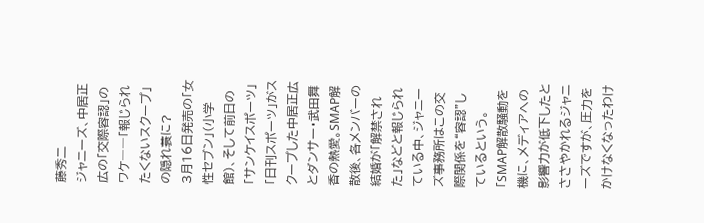藤秀二
ジャニーズ、中居正広の「交際容認」のワケ――「報じられたくないスクープ」の隠れ蓑に?
3月16日発売の「女性セブン」(小学館)、そして前日の「サンケイスポーツ」「日刊スポーツ」がスクープした中居正広とダンサー・武田舞香の熱愛。SMAP解散後、各メンバーの結婚が「解禁された」などと報じられている中、ジャニーズ事務所はこの交際関係を“容認”しているという。
「SMAP解散騒動を機に、メディアへの影響力が低下したとささやかれるジャニーズですが、圧力をかけなくなったわけ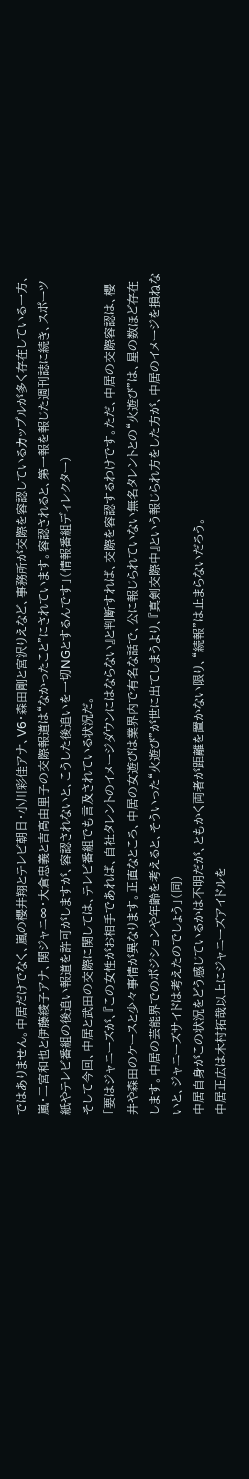ではありません。中居だけでなく、嵐の櫻井翔とテレビ朝日・小川彩佳アナ、V6・森田剛と宮沢りえなど、事務所が交際を容認しているカップルが多く存在している一方、嵐・二宮和也と伊藤綾子アナ、関ジャニ∞・大倉忠義と吉高由里子の交際報道は“なかったこと”にされています。容認されると、第一報を報じた週刊誌に続き、スポーツ紙やテレビ番組の後追い報道を許可がしますが、容認されないと、こうした後追いを一切NGとするんです」(情報番組ディレクター)
そして今回、中居と武田の交際に関しては、テレビ番組でも言及されている状況だ。
「要はジャニーズが、『この女性がお相手であれば、自社タレントのイメージダウンにはならない』と判断すれば、交際を容認するわけです。ただ、中居の交際容認は、櫻井や森田のケースと少々事情が異なります。正直なところ、中居の女遊びは業界内で有名な話で、公に報じられていない無名タレントとの“火遊び”は、星の数ほど存在します。中居の芸能界でのポジションや年齢を考えると、そういった“火遊び”が世に出てしまうより、『真剣交際中』という報じられ方をした方が、中居のイメージを損ねないと、ジャニーズサイドは考えたのでしょう」(同)
中居自身がこの状況をどう感じているかは不明だが、ともかく両者が距離を置かない限り、“続報”は止まらないだろう。
中居正広は木村拓哉以上にジャニーズアイドルを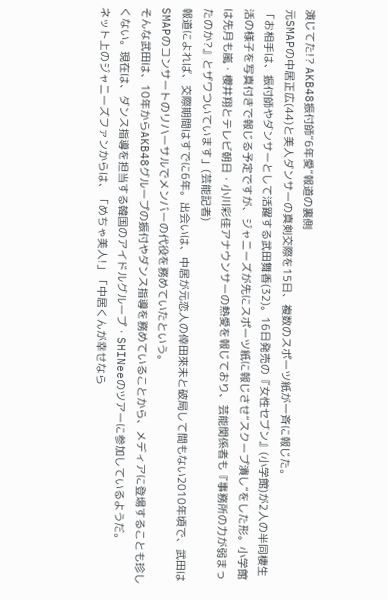演じてた!? AKB48振付師“6年愛”報道の裏側
元SMAPの中居正広(44)と美人ダンサーの真剣交際を15日、複数のスポーツ紙が一斉に報じた。
「お相手は、振付師やダンサーとして活躍する武田舞香(32)。16日発売の『女性セブン』(小学館)が2人の半同棲生活の様子を写真付きで報じる予定ですが、ジャニーズが先にスポーツ紙に報じさせ“スクープ潰し”をした形。小学館は先月も嵐・櫻井翔とテレビ朝日・小川彩佳アナウンサーの熱愛を報じており、芸能関係者も『事務所の力が弱まったのか?』とザワついています」(芸能記者)
報道によれば、交際期間はすでに6年。出会いは、中居が元恋人の倖田來未と破局して間もない2010年頃で、武田はSMAPのコンサートのリハーサルでメンバーの代役を務めていたという。
そんな武田は、10年からAKB48グループの振付やダンス指導を務めていることから、メディアに登場することも珍しくない。現在は、ダンス指導を担当する韓国のアイドルグループ・SHINeeのツアーに参加しているようだ。
ネット上のジャニーズファンからは、「めちゃ美人!」「中居くんが幸せなら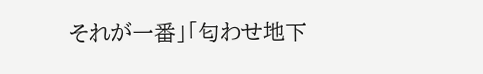それが一番」「匂わせ地下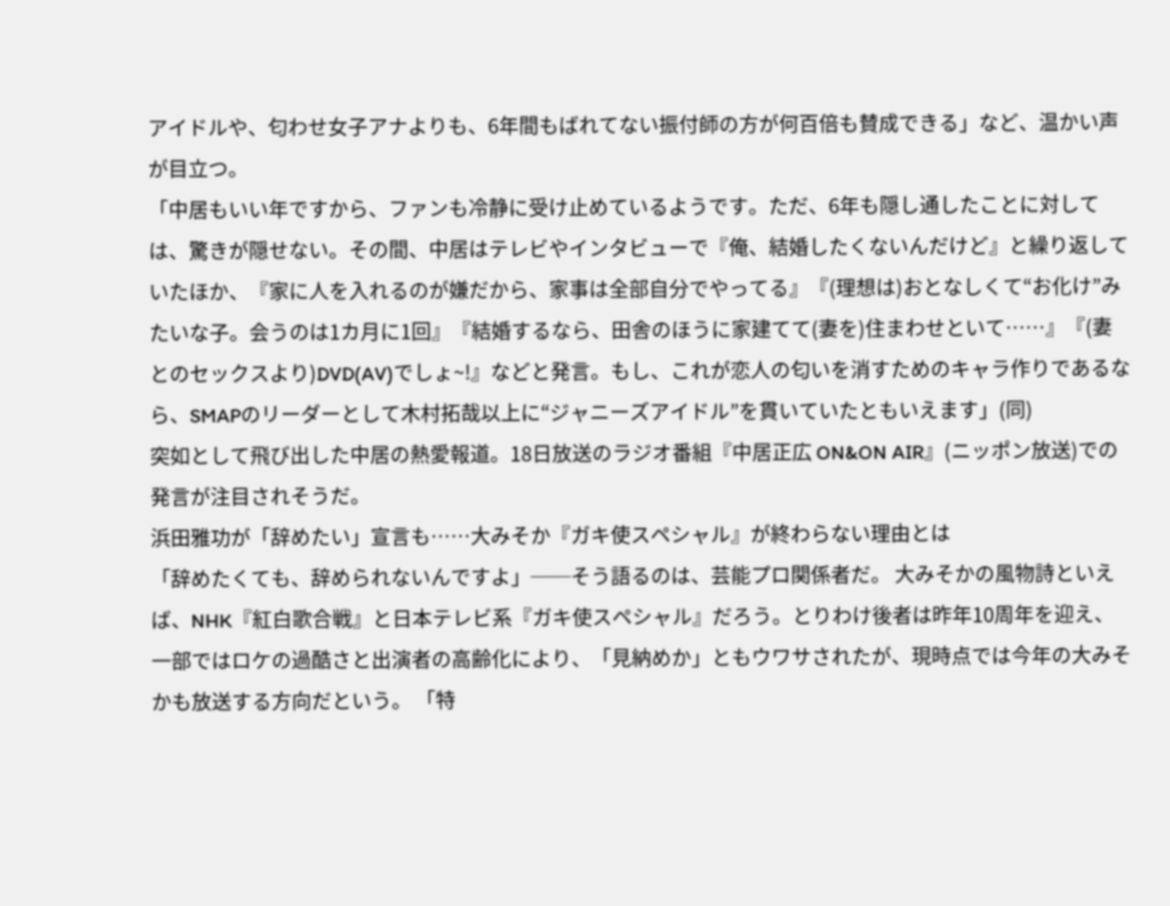アイドルや、匂わせ女子アナよりも、6年間もばれてない振付師の方が何百倍も賛成できる」など、温かい声が目立つ。
「中居もいい年ですから、ファンも冷静に受け止めているようです。ただ、6年も隠し通したことに対しては、驚きが隠せない。その間、中居はテレビやインタビューで『俺、結婚したくないんだけど』と繰り返していたほか、『家に人を入れるのが嫌だから、家事は全部自分でやってる』『(理想は)おとなしくて“お化け”みたいな子。会うのは1カ月に1回』『結婚するなら、田舎のほうに家建てて(妻を)住まわせといて……』『(妻とのセックスより)DVD(AV)でしょ~!』などと発言。もし、これが恋人の匂いを消すためのキャラ作りであるなら、SMAPのリーダーとして木村拓哉以上に“ジャニーズアイドル”を貫いていたともいえます」(同)
突如として飛び出した中居の熱愛報道。18日放送のラジオ番組『中居正広 ON&ON AIR』(ニッポン放送)での発言が注目されそうだ。
浜田雅功が「辞めたい」宣言も……大みそか『ガキ使スペシャル』が終わらない理由とは
「辞めたくても、辞められないんですよ」──そう語るのは、芸能プロ関係者だ。 大みそかの風物詩といえば、NHK『紅白歌合戦』と日本テレビ系『ガキ使スペシャル』だろう。とりわけ後者は昨年10周年を迎え、一部ではロケの過酷さと出演者の高齢化により、「見納めか」ともウワサされたが、現時点では今年の大みそかも放送する方向だという。 「特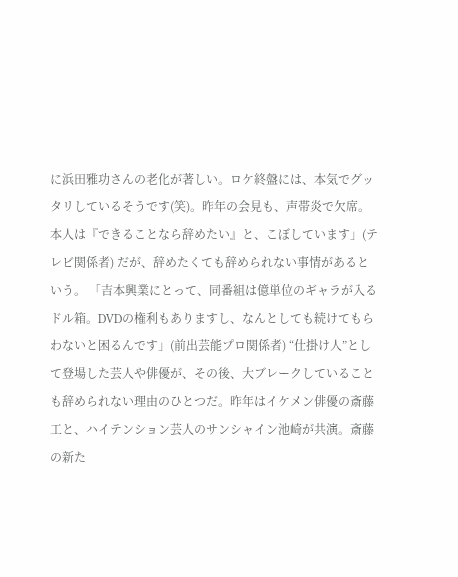に浜田雅功さんの老化が著しい。ロケ終盤には、本気でグッタリしているそうです(笑)。昨年の会見も、声帯炎で欠席。本人は『できることなら辞めたい』と、こぼしています」(テレビ関係者) だが、辞めたくても辞められない事情があるという。 「吉本興業にとって、同番組は億単位のギャラが入るドル箱。DVDの権利もありますし、なんとしても続けてもらわないと困るんです」(前出芸能プロ関係者) “仕掛け人”として登場した芸人や俳優が、その後、大ブレークしていることも辞められない理由のひとつだ。昨年はイケメン俳優の斎藤工と、ハイテンション芸人のサンシャイン池崎が共演。斎藤の新た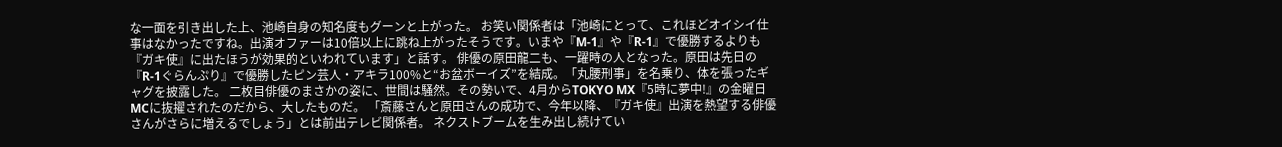な一面を引き出した上、池崎自身の知名度もグーンと上がった。 お笑い関係者は「池崎にとって、これほどオイシイ仕事はなかったですね。出演オファーは10倍以上に跳ね上がったそうです。いまや『M-1』や『R-1』で優勝するよりも『ガキ使』に出たほうが効果的といわれています」と話す。 俳優の原田龍二も、一躍時の人となった。原田は先日の『R-1ぐらんぷり』で優勝したピン芸人・アキラ100%と“お盆ボーイズ”を結成。「丸腰刑事」を名乗り、体を張ったギャグを披露した。 二枚目俳優のまさかの姿に、世間は騒然。その勢いで、4月からTOKYO MX『5時に夢中!』の金曜日MCに抜擢されたのだから、大したものだ。 「斎藤さんと原田さんの成功で、今年以降、『ガキ使』出演を熱望する俳優さんがさらに増えるでしょう」とは前出テレビ関係者。 ネクストブームを生み出し続けてい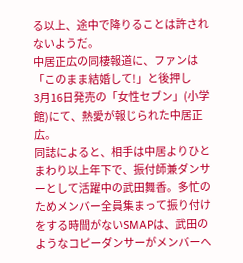る以上、途中で降りることは許されないようだ。
中居正広の同棲報道に、ファンは「このまま結婚して!」と後押し
3月16日発売の「女性セブン」(小学館)にて、熱愛が報じられた中居正広。
同誌によると、相手は中居よりひとまわり以上年下で、振付師兼ダンサーとして活躍中の武田舞香。多忙のためメンバー全員集まって振り付けをする時間がないSMAPは、武田のようなコピーダンサーがメンバーへ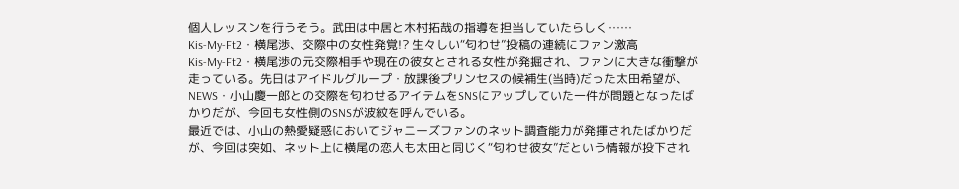個人レッスンを行うそう。武田は中居と木村拓哉の指導を担当していたらしく……
Kis-My-Ft2・横尾渉、交際中の女性発覚!? 生々しい“匂わせ”投稿の連続にファン激高
Kis-My-Ft2・横尾渉の元交際相手や現在の彼女とされる女性が発掘され、ファンに大きな衝撃が走っている。先日はアイドルグループ・放課後プリンセスの候補生(当時)だった太田希望が、NEWS・小山慶一郎との交際を匂わせるアイテムをSNSにアップしていた一件が問題となったばかりだが、今回も女性側のSNSが波紋を呼んでいる。
最近では、小山の熱愛疑惑においてジャニーズファンのネット調査能力が発揮されたばかりだが、今回は突如、ネット上に横尾の恋人も太田と同じく“匂わせ彼女”だという情報が投下され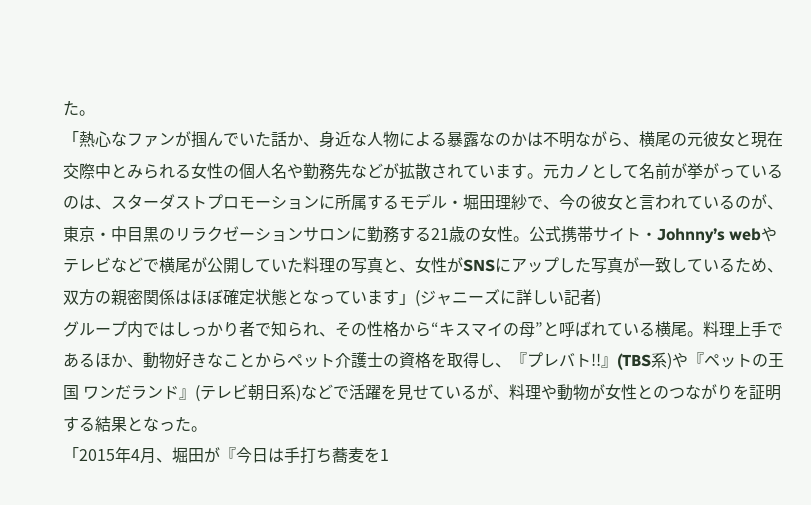た。
「熱心なファンが掴んでいた話か、身近な人物による暴露なのかは不明ながら、横尾の元彼女と現在交際中とみられる女性の個人名や勤務先などが拡散されています。元カノとして名前が挙がっているのは、スターダストプロモーションに所属するモデル・堀田理紗で、今の彼女と言われているのが、東京・中目黒のリラクゼーションサロンに勤務する21歳の女性。公式携帯サイト・Johnny’s webやテレビなどで横尾が公開していた料理の写真と、女性がSNSにアップした写真が一致しているため、双方の親密関係はほぼ確定状態となっています」(ジャニーズに詳しい記者)
グループ内ではしっかり者で知られ、その性格から“キスマイの母”と呼ばれている横尾。料理上手であるほか、動物好きなことからペット介護士の資格を取得し、『プレバト!!』(TBS系)や『ペットの王国 ワンだランド』(テレビ朝日系)などで活躍を見せているが、料理や動物が女性とのつながりを証明する結果となった。
「2015年4月、堀田が『今日は手打ち蕎麦を1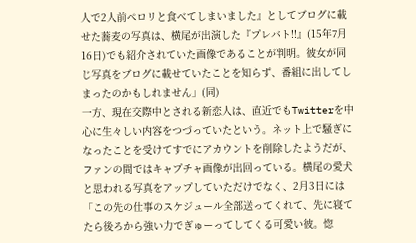人で2人前ペロリと食べてしまいました』としてブログに載せた蕎麦の写真は、横尾が出演した『プレバト!!』(15年7月16日)でも紹介されていた画像であることが判明。彼女が同じ写真をブログに載せていたことを知らず、番組に出してしまったのかもしれません」(同)
一方、現在交際中とされる新恋人は、直近でもTwitterを中心に生々しい内容をつづっていたという。ネット上で騒ぎになったことを受けてすでにアカウントを削除したようだが、ファンの間ではキャプチャ画像が出回っている。横尾の愛犬と思われる写真をアップしていただけでなく、2月3日には「この先の仕事のスケジュール全部送ってくれて、先に寝てたら後ろから強い力でぎゅーってしてくる可愛い彼。惚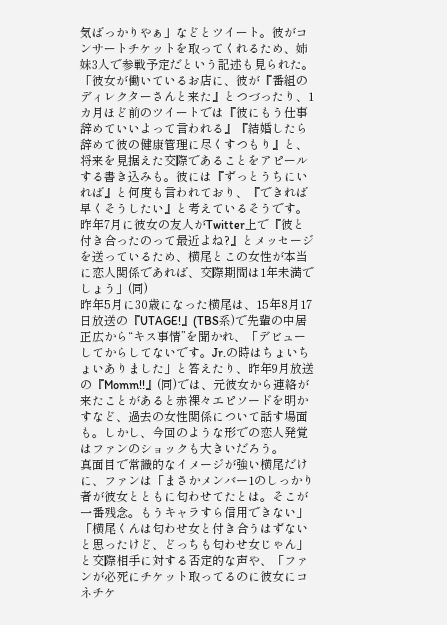気ばっかりやぁ」などとツイート。彼がコンサートチケットを取ってくれるため、姉妹3人で参戦予定だという記述も見られた。
「彼女が働いているお店に、彼が『番組のディレクターさんと来た』とつづったり、1カ月ほど前のツイートでは『彼にもう仕事辞めていいよって言われる』『結婚したら辞めて彼の健康管理に尽くすつもり』と、将来を見据えた交際であることをアピールする書き込みも。彼には『ずっとうちにいれば』と何度も言われており、『できれば早くそうしたい』と考えているそうです。昨年7月に彼女の友人がTwitter上で『彼と付き合ったのって最近よね?』とメッセージを送っているため、横尾とこの女性が本当に恋人関係であれば、交際期間は1年未満でしょう」(同)
昨年5月に30歳になった横尾は、15年8月17日放送の『UTAGE!』(TBS系)で先輩の中居正広から“キス事情”を聞かれ、「デビューしてからしてないです。Jr.の時はちょいちょいありました」と答えたり、昨年9月放送の『Momm!!』(同)では、元彼女から連絡が来たことがあると赤裸々エピソードを明かすなど、過去の女性関係について話す場面も。しかし、今回のような形での恋人発覚はファンのショックも大きいだろう。
真面目で常識的なイメージが強い横尾だけに、ファンは「まさかメンバー1のしっかり者が彼女とともに匂わせてたとは。そこが一番残念。もうキャラすら信用できない」「横尾くんは匂わせ女と付き合うはずないと思ったけど、どっちも匂わせ女じゃん」と交際相手に対する否定的な声や、「ファンが必死にチケット取ってるのに彼女にコネチケ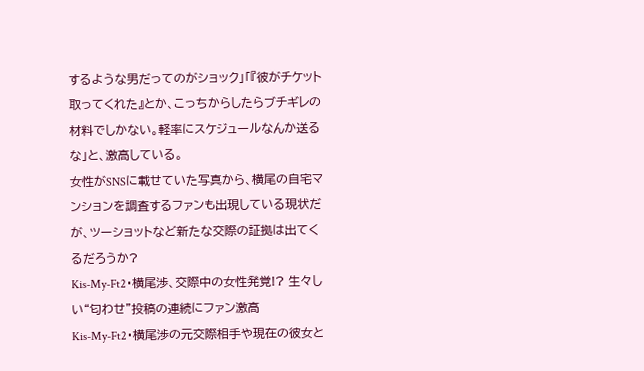するような男だってのがショック」「『彼がチケット取ってくれた』とか、こっちからしたらブチギレの材料でしかない。軽率にスケジュールなんか送るな」と、激高している。
女性がSNSに載せていた写真から、横尾の自宅マンションを調査するファンも出現している現状だが、ツーショットなど新たな交際の証拠は出てくるだろうか?
Kis-My-Ft2・横尾渉、交際中の女性発覚!? 生々しい“匂わせ”投稿の連続にファン激高
Kis-My-Ft2・横尾渉の元交際相手や現在の彼女と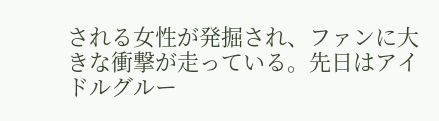される女性が発掘され、ファンに大きな衝撃が走っている。先日はアイドルグルー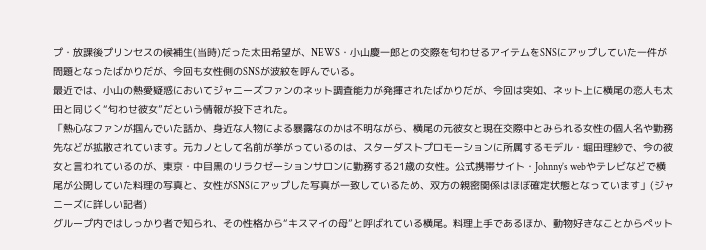プ・放課後プリンセスの候補生(当時)だった太田希望が、NEWS・小山慶一郎との交際を匂わせるアイテムをSNSにアップしていた一件が問題となったばかりだが、今回も女性側のSNSが波紋を呼んでいる。
最近では、小山の熱愛疑惑においてジャニーズファンのネット調査能力が発揮されたばかりだが、今回は突如、ネット上に横尾の恋人も太田と同じく“匂わせ彼女”だという情報が投下された。
「熱心なファンが掴んでいた話か、身近な人物による暴露なのかは不明ながら、横尾の元彼女と現在交際中とみられる女性の個人名や勤務先などが拡散されています。元カノとして名前が挙がっているのは、スターダストプロモーションに所属するモデル・堀田理紗で、今の彼女と言われているのが、東京・中目黒のリラクゼーションサロンに勤務する21歳の女性。公式携帯サイト・Johnny’s webやテレビなどで横尾が公開していた料理の写真と、女性がSNSにアップした写真が一致しているため、双方の親密関係はほぼ確定状態となっています」(ジャニーズに詳しい記者)
グループ内ではしっかり者で知られ、その性格から“キスマイの母”と呼ばれている横尾。料理上手であるほか、動物好きなことからペット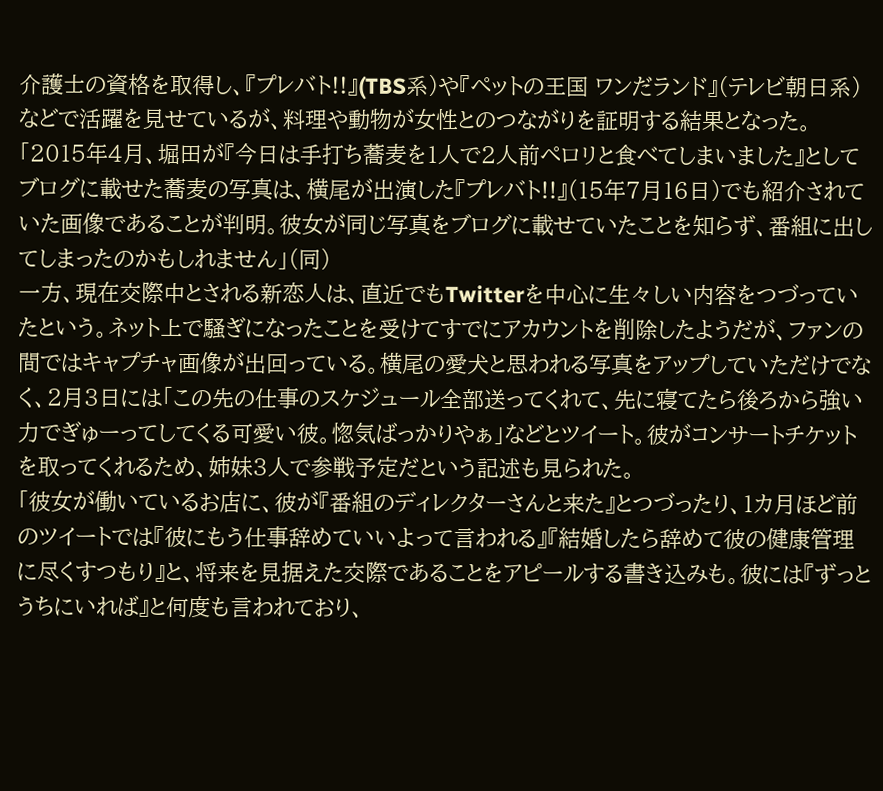介護士の資格を取得し、『プレバト!!』(TBS系)や『ペットの王国 ワンだランド』(テレビ朝日系)などで活躍を見せているが、料理や動物が女性とのつながりを証明する結果となった。
「2015年4月、堀田が『今日は手打ち蕎麦を1人で2人前ペロリと食べてしまいました』としてブログに載せた蕎麦の写真は、横尾が出演した『プレバト!!』(15年7月16日)でも紹介されていた画像であることが判明。彼女が同じ写真をブログに載せていたことを知らず、番組に出してしまったのかもしれません」(同)
一方、現在交際中とされる新恋人は、直近でもTwitterを中心に生々しい内容をつづっていたという。ネット上で騒ぎになったことを受けてすでにアカウントを削除したようだが、ファンの間ではキャプチャ画像が出回っている。横尾の愛犬と思われる写真をアップしていただけでなく、2月3日には「この先の仕事のスケジュール全部送ってくれて、先に寝てたら後ろから強い力でぎゅーってしてくる可愛い彼。惚気ばっかりやぁ」などとツイート。彼がコンサートチケットを取ってくれるため、姉妹3人で参戦予定だという記述も見られた。
「彼女が働いているお店に、彼が『番組のディレクターさんと来た』とつづったり、1カ月ほど前のツイートでは『彼にもう仕事辞めていいよって言われる』『結婚したら辞めて彼の健康管理に尽くすつもり』と、将来を見据えた交際であることをアピールする書き込みも。彼には『ずっとうちにいれば』と何度も言われており、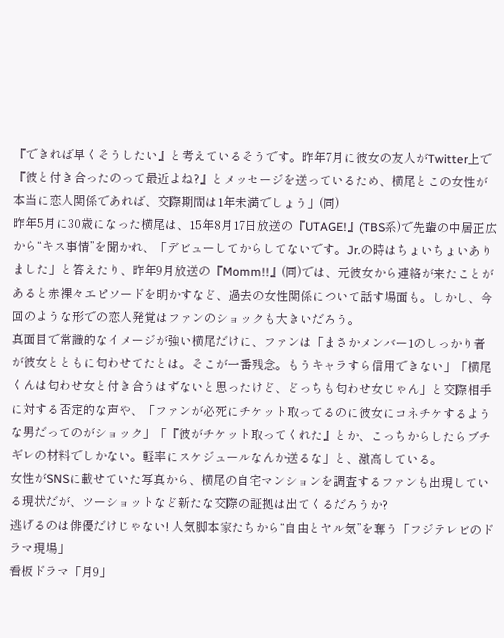『できれば早くそうしたい』と考えているそうです。昨年7月に彼女の友人がTwitter上で『彼と付き合ったのって最近よね?』とメッセージを送っているため、横尾とこの女性が本当に恋人関係であれば、交際期間は1年未満でしょう」(同)
昨年5月に30歳になった横尾は、15年8月17日放送の『UTAGE!』(TBS系)で先輩の中居正広から“キス事情”を聞かれ、「デビューしてからしてないです。Jr.の時はちょいちょいありました」と答えたり、昨年9月放送の『Momm!!』(同)では、元彼女から連絡が来たことがあると赤裸々エピソードを明かすなど、過去の女性関係について話す場面も。しかし、今回のような形での恋人発覚はファンのショックも大きいだろう。
真面目で常識的なイメージが強い横尾だけに、ファンは「まさかメンバー1のしっかり者が彼女とともに匂わせてたとは。そこが一番残念。もうキャラすら信用できない」「横尾くんは匂わせ女と付き合うはずないと思ったけど、どっちも匂わせ女じゃん」と交際相手に対する否定的な声や、「ファンが必死にチケット取ってるのに彼女にコネチケするような男だってのがショック」「『彼がチケット取ってくれた』とか、こっちからしたらブチギレの材料でしかない。軽率にスケジュールなんか送るな」と、激高している。
女性がSNSに載せていた写真から、横尾の自宅マンションを調査するファンも出現している現状だが、ツーショットなど新たな交際の証拠は出てくるだろうか?
逃げるのは俳優だけじゃない! 人気脚本家たちから“自由とヤル気”を奪う「フジテレビのドラマ現場」
看板ドラマ「月9」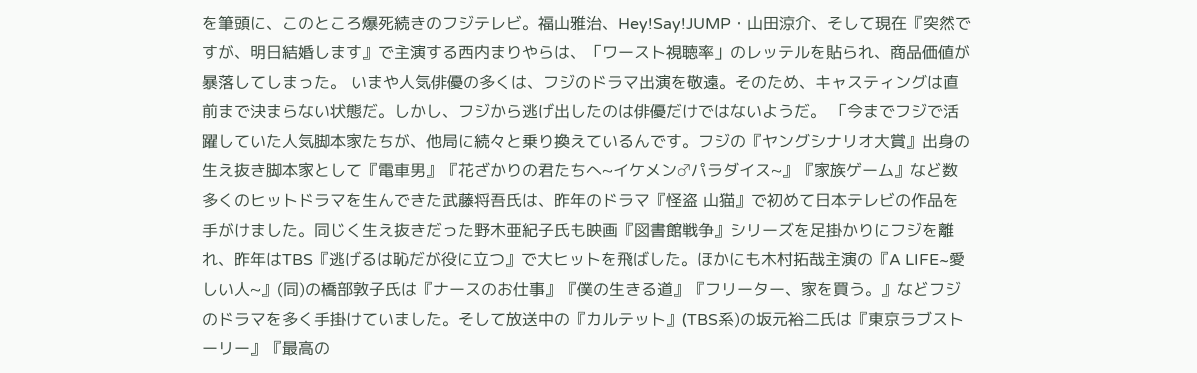を筆頭に、このところ爆死続きのフジテレビ。福山雅治、Hey!Say!JUMP・山田涼介、そして現在『突然ですが、明日結婚します』で主演する西内まりやらは、「ワースト視聴率」のレッテルを貼られ、商品価値が暴落してしまった。 いまや人気俳優の多くは、フジのドラマ出演を敬遠。そのため、キャスティングは直前まで決まらない状態だ。しかし、フジから逃げ出したのは俳優だけではないようだ。 「今までフジで活躍していた人気脚本家たちが、他局に続々と乗り換えているんです。フジの『ヤングシナリオ大賞』出身の生え抜き脚本家として『電車男』『花ざかりの君たちへ~イケメン♂パラダイス~』『家族ゲーム』など数多くのヒットドラマを生んできた武藤将吾氏は、昨年のドラマ『怪盗 山猫』で初めて日本テレビの作品を手がけました。同じく生え抜きだった野木亜紀子氏も映画『図書館戦争』シリーズを足掛かりにフジを離れ、昨年はTBS『逃げるは恥だが役に立つ』で大ヒットを飛ばした。ほかにも木村拓哉主演の『A LIFE~愛しい人~』(同)の橋部敦子氏は『ナースのお仕事』『僕の生きる道』『フリーター、家を買う。』などフジのドラマを多く手掛けていました。そして放送中の『カルテット』(TBS系)の坂元裕二氏は『東京ラブストーリー』『最高の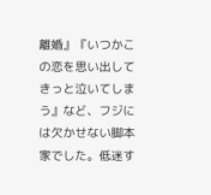離婚』『いつかこの恋を思い出してきっと泣いてしまう』など、フジには欠かせない脚本家でした。低迷す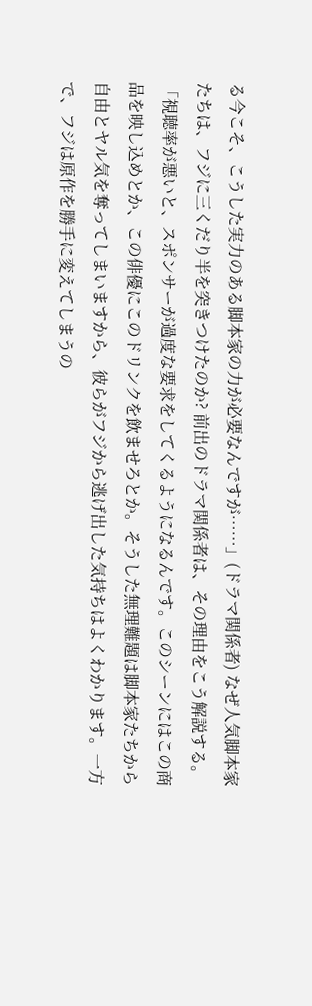る今こそ、こうした実力のある脚本家の力が必要なんですが……」(ドラマ関係者) なぜ人気脚本家たちは、フジに三くだり半を突きつけたのか? 前出のドラマ関係者は、その理由をこう解説する。 「視聴率が悪いと、スポンサーが過度な要求をしてくるようになるんです。このシーンにはこの商品を映し込めとか、この俳優にこのドリンクを飲ませろとか。そうした無理難題は脚本家たちから自由とヤル気を奪ってしまいますから、彼らがフジから逃げ出した気持ちはよくわかります。一方で、フジは原作を勝手に変えてしまうの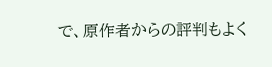で、原作者からの評判もよく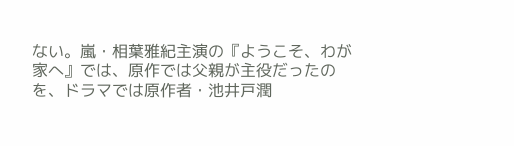ない。嵐・相葉雅紀主演の『ようこそ、わが家へ』では、原作では父親が主役だったのを、ドラマでは原作者・池井戸潤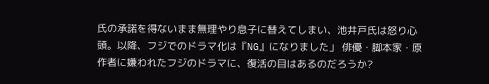氏の承諾を得ないまま無理やり息子に替えてしまい、池井戸氏は怒り心頭。以降、フジでのドラマ化は『NG』になりました」 俳優・脚本家・原作者に嫌われたフジのドラマに、復活の目はあるのだろうか?